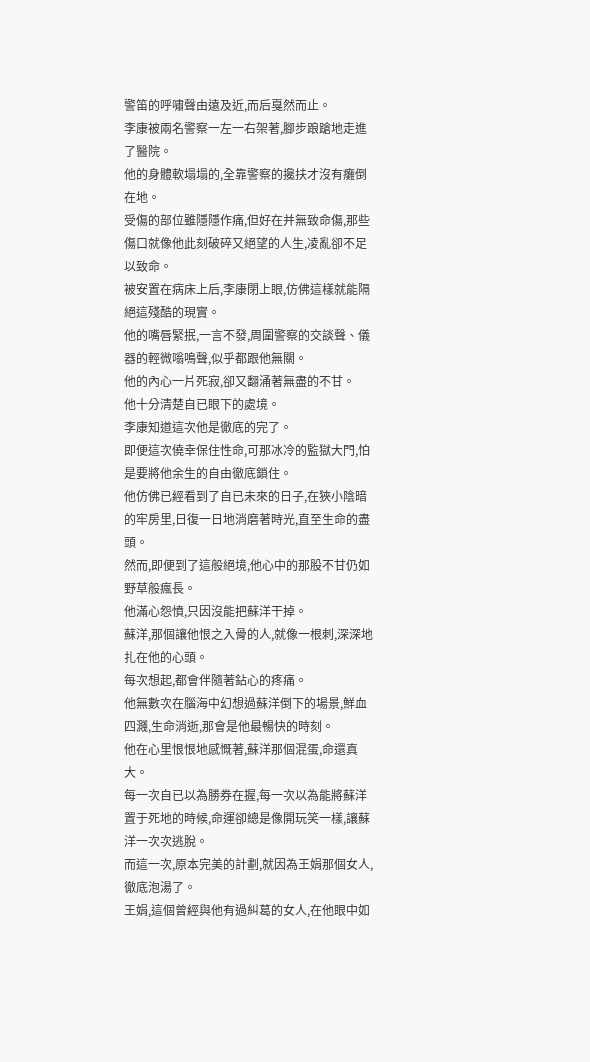警笛的呼嘯聲由遠及近,而后戛然而止。
李康被兩名警察一左一右架著,腳步踉蹌地走進了醫院。
他的身體軟塌塌的,全靠警察的攙扶才沒有癱倒在地。
受傷的部位雖隱隱作痛,但好在并無致命傷,那些傷口就像他此刻破碎又絕望的人生,凌亂卻不足以致命。
被安置在病床上后,李康閉上眼,仿佛這樣就能隔絕這殘酷的現實。
他的嘴唇緊抿,一言不發,周圍警察的交談聲、儀器的輕微嗡鳴聲,似乎都跟他無關。
他的內心一片死寂,卻又翻涌著無盡的不甘。
他十分清楚自已眼下的處境。
李康知道這次他是徹底的完了。
即便這次僥幸保住性命,可那冰冷的監獄大門,怕是要將他余生的自由徹底鎖住。
他仿佛已經看到了自已未來的日子,在狹小陰暗的牢房里,日復一日地消磨著時光,直至生命的盡頭。
然而,即便到了這般絕境,他心中的那股不甘仍如野草般瘋長。
他滿心怨憤,只因沒能把蘇洋干掉。
蘇洋,那個讓他恨之入骨的人,就像一根刺,深深地扎在他的心頭。
每次想起,都會伴隨著鉆心的疼痛。
他無數次在腦海中幻想過蘇洋倒下的場景,鮮血四濺,生命消逝,那會是他最暢快的時刻。
他在心里恨恨地感慨著,蘇洋那個混蛋,命還真大。
每一次自已以為勝券在握,每一次以為能將蘇洋置于死地的時候,命運卻總是像開玩笑一樣,讓蘇洋一次次逃脫。
而這一次,原本完美的計劃,就因為王娟那個女人,徹底泡湯了。
王娟,這個曾經與他有過糾葛的女人,在他眼中如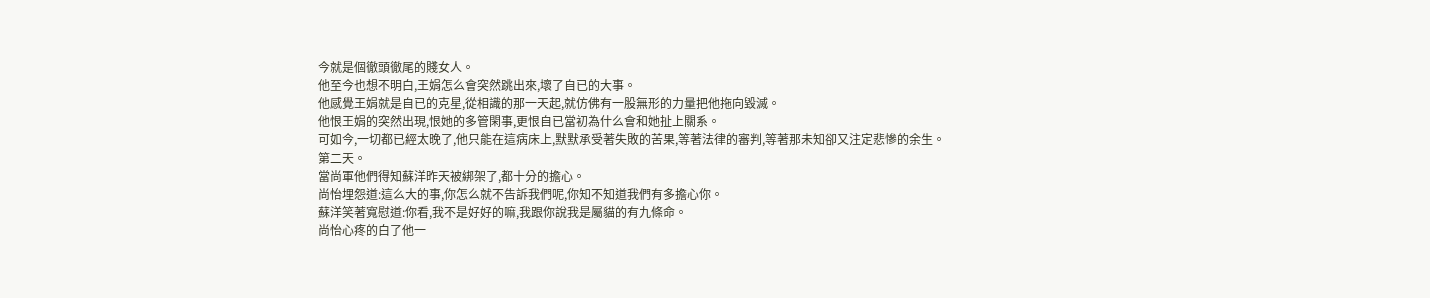今就是個徹頭徹尾的賤女人。
他至今也想不明白,王娟怎么會突然跳出來,壞了自已的大事。
他感覺王娟就是自已的克星,從相識的那一天起,就仿佛有一股無形的力量把他拖向毀滅。
他恨王娟的突然出現,恨她的多管閑事,更恨自已當初為什么會和她扯上關系。
可如今,一切都已經太晚了,他只能在這病床上,默默承受著失敗的苦果,等著法律的審判,等著那未知卻又注定悲慘的余生。
第二天。
當尚軍他們得知蘇洋昨天被綁架了,都十分的擔心。
尚怡埋怨道:這么大的事,你怎么就不告訴我們呢,你知不知道我們有多擔心你。
蘇洋笑著寬慰道:你看,我不是好好的嘛,我跟你說我是屬貓的有九條命。
尚怡心疼的白了他一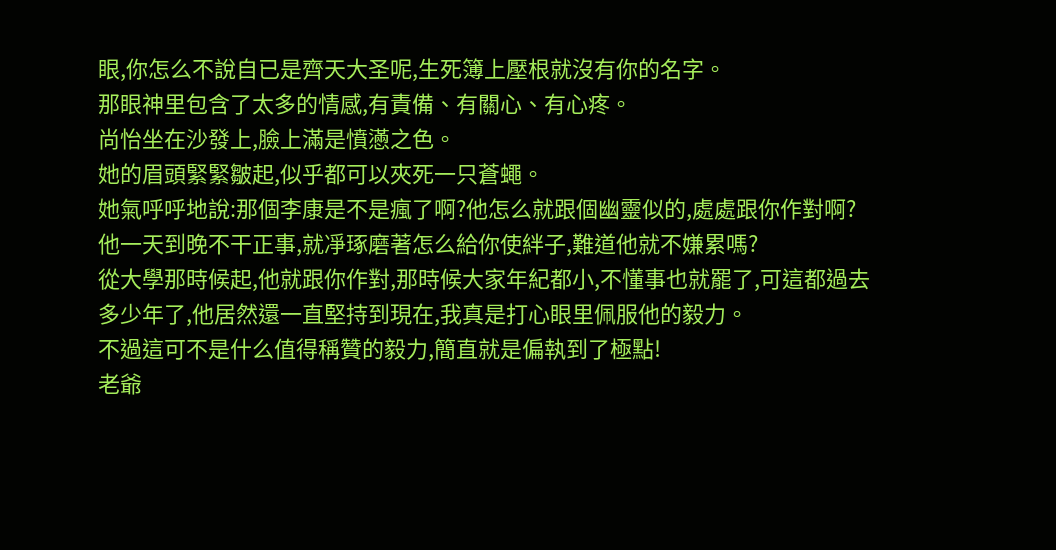眼,你怎么不說自已是齊天大圣呢,生死簿上壓根就沒有你的名字。
那眼神里包含了太多的情感,有責備、有關心、有心疼。
尚怡坐在沙發上,臉上滿是憤懣之色。
她的眉頭緊緊皺起,似乎都可以夾死一只蒼蠅。
她氣呼呼地說:那個李康是不是瘋了啊?他怎么就跟個幽靈似的,處處跟你作對啊?
他一天到晚不干正事,就凈琢磨著怎么給你使絆子,難道他就不嫌累嗎?
從大學那時候起,他就跟你作對,那時候大家年紀都小,不懂事也就罷了,可這都過去多少年了,他居然還一直堅持到現在,我真是打心眼里佩服他的毅力。
不過這可不是什么值得稱贊的毅力,簡直就是偏執到了極點!
老爺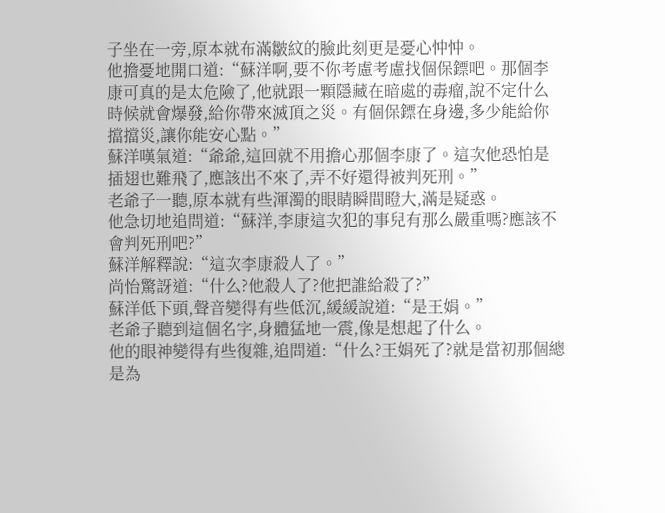子坐在一旁,原本就布滿皺紋的臉此刻更是憂心忡忡。
他擔憂地開口道:“蘇洋啊,要不你考慮考慮找個保鏢吧。那個李康可真的是太危險了,他就跟一顆隱藏在暗處的毒瘤,說不定什么時候就會爆發,給你帶來滅頂之災。有個保鏢在身邊,多少能給你擋擋災,讓你能安心點。”
蘇洋嘆氣道:“爺爺,這回就不用擔心那個李康了。這次他恐怕是插翅也難飛了,應該出不來了,弄不好還得被判死刑。”
老爺子一聽,原本就有些渾濁的眼睛瞬間瞪大,滿是疑惑。
他急切地追問道:“蘇洋,李康這次犯的事兒有那么嚴重嗎?應該不會判死刑吧?”
蘇洋解釋說:“這次李康殺人了。”
尚怡驚訝道:“什么?他殺人了?他把誰給殺了?”
蘇洋低下頭,聲音變得有些低沉,緩緩說道:“是王娟。”
老爺子聽到這個名字,身體猛地一震,像是想起了什么。
他的眼神變得有些復雜,追問道:“什么?王娟死了?就是當初那個總是為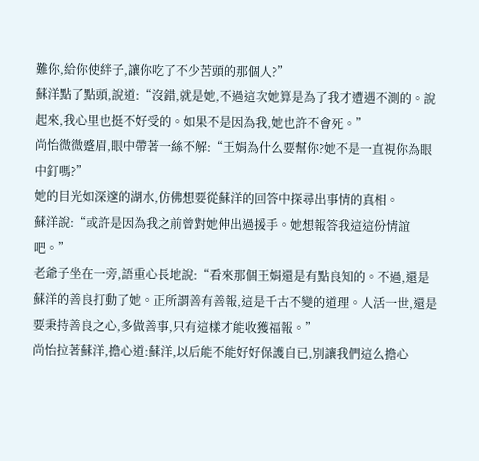難你,給你使絆子,讓你吃了不少苦頭的那個人?”
蘇洋點了點頭,說道:“沒錯,就是她,不過這次她算是為了我才遭遇不測的。說起來,我心里也挺不好受的。如果不是因為我,她也許不會死。”
尚怡微微蹙眉,眼中帶著一絲不解:“王娟為什么要幫你?她不是一直視你為眼中釘嗎?”
她的目光如深邃的湖水,仿佛想要從蘇洋的回答中探尋出事情的真相。
蘇洋說:“或許是因為我之前曾對她伸出過援手。她想報答我這這份情誼吧。”
老爺子坐在一旁,語重心長地說:“看來那個王娟還是有點良知的。不過,還是蘇洋的善良打動了她。正所謂善有善報,這是千古不變的道理。人活一世,還是要秉持善良之心,多做善事,只有這樣才能收獲福報。”
尚怡拉著蘇洋,擔心道:蘇洋,以后能不能好好保護自已,別讓我們這么擔心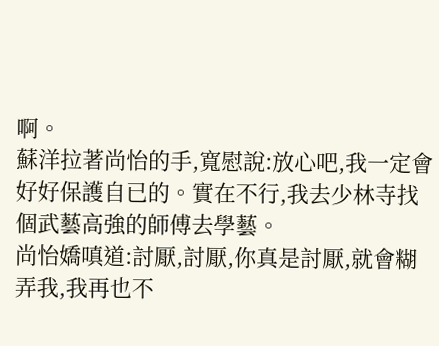啊。
蘇洋拉著尚怡的手,寬慰說:放心吧,我一定會好好保護自已的。實在不行,我去少林寺找個武藝高強的師傅去學藝。
尚怡嬌嗔道:討厭,討厭,你真是討厭,就會糊弄我,我再也不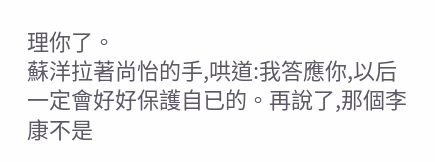理你了。
蘇洋拉著尚怡的手,哄道:我答應你,以后一定會好好保護自已的。再說了,那個李康不是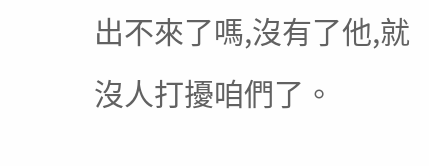出不來了嗎,沒有了他,就沒人打擾咱們了。